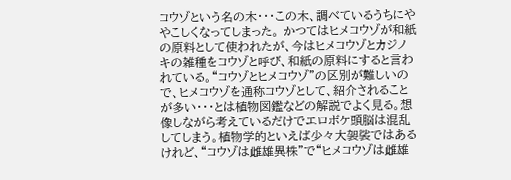コウゾという名の木・・・この木、調べているうちにややこしくなってしまった。 かつてはヒメコウゾが和紙の原料として使われたが、今はヒメコウゾとカジノキの雑種をコウゾと呼び、和紙の原料にすると言われている。“コウゾとヒメコウゾ”の区別が難しいので、ヒメコウゾを通称コウゾとして、紹介されることが多い・・・とは植物図鑑などの解説でよく見る。想像しながら考えているだけでエロボケ頭脳は混乱してしまう。植物学的といえば少々大袈裟ではあるけれど、“コウゾは雌雄異株”で“ヒメコウゾは雌雄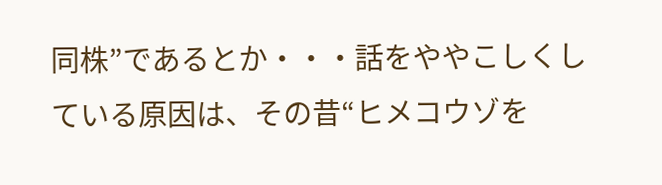同株”であるとか・・・話をややこしくしている原因は、その昔“ヒメコウゾを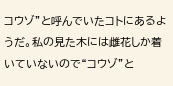コウゾ”と呼んでいたコトにあるようだ。私の見た木には雌花しか着いていないので“コウゾ”と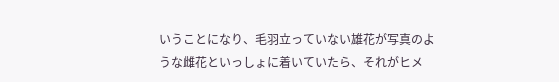いうことになり、毛羽立っていない雄花が写真のような雌花といっしょに着いていたら、それがヒメ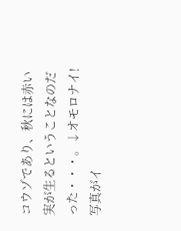コウゾであり、秋には赤い実が生るということなのだった・・・。↓オモロナイ!写真がイ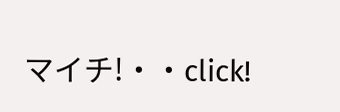マイチ!・・click!